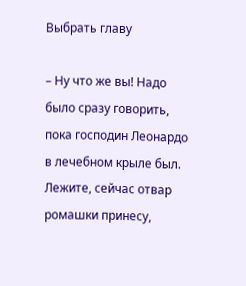Выбрать главу

– Ну что же вы! Надо было сразу говорить, пока господин Леонардо в лечебном крыле был. Лежите, сейчас отвар ромашки принесу,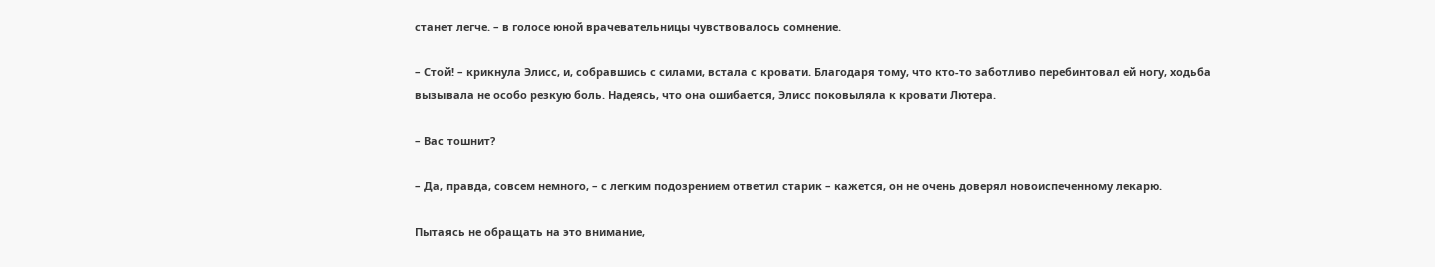станет легче. – в голосе юной врачевательницы чувствовалось сомнение.

– Стой! – крикнула Элисс, и, собравшись с силами, встала с кровати. Благодаря тому, что кто-то заботливо перебинтовал ей ногу, ходьба вызывала не особо резкую боль. Надеясь, что она ошибается, Элисс поковыляла к кровати Лютера.

– Вас тошнит?

– Да, правда, совсем немного, – с легким подозрением ответил старик – кажется, он не очень доверял новоиспеченному лекарю.

Пытаясь не обращать на это внимание,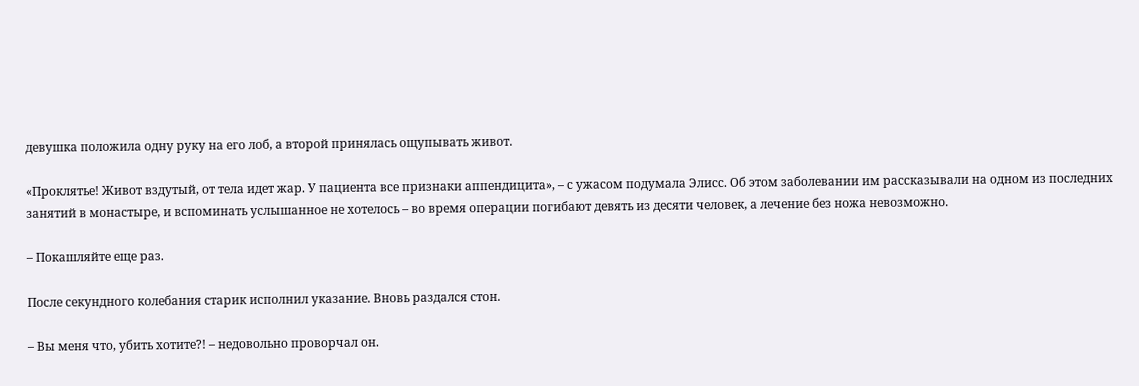девушка положила одну руку на его лоб, а второй принялась ощупывать живот.

«Проклятье! Живот вздутый, от тела идет жар. У пациента все признаки аппендицита», – с ужасом подумала Элисс. Об этом заболевании им рассказывали на одном из последних занятий в монастыре, и вспоминать услышанное не хотелось – во время операции погибают девять из десяти человек, а лечение без ножа невозможно.

– Покашляйте еще раз.

После секундного колебания старик исполнил указание. Вновь раздался стон.

– Вы меня что, убить хотите?! – недовольно проворчал он.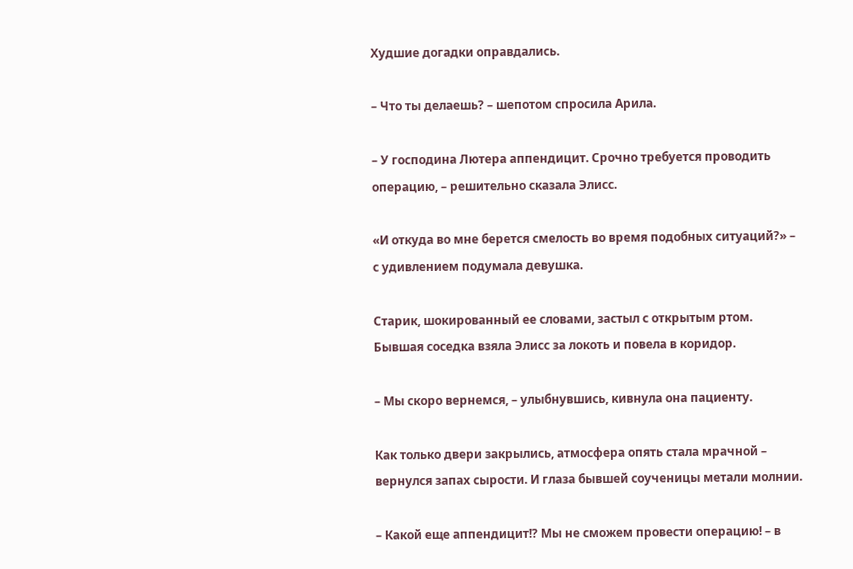Худшие догадки оправдались.

– Что ты делаешь? – шепотом спросила Арила.

– У господина Лютера аппендицит. Срочно требуется проводить операцию, – решительно сказала Элисс.

«И откуда во мне берется смелость во время подобных ситуаций?» – с удивлением подумала девушка.

Старик, шокированный ее словами, застыл с открытым ртом. Бывшая соседка взяла Элисс за локоть и повела в коридор.

– Мы скоро вернемся, – улыбнувшись, кивнула она пациенту.

Как только двери закрылись, атмосфера опять стала мрачной – вернулся запах сырости. И глаза бывшей соученицы метали молнии.

– Какой еще аппендицит!? Мы не сможем провести операцию! – в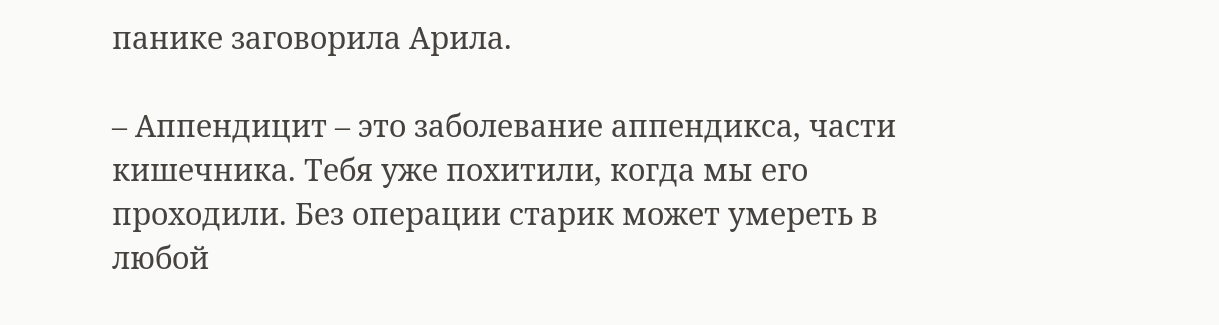панике заговорила Арила.

– Аппендицит – это заболевание аппендикса, части кишечника. Тебя уже похитили, когда мы его проходили. Без операции старик может умереть в любой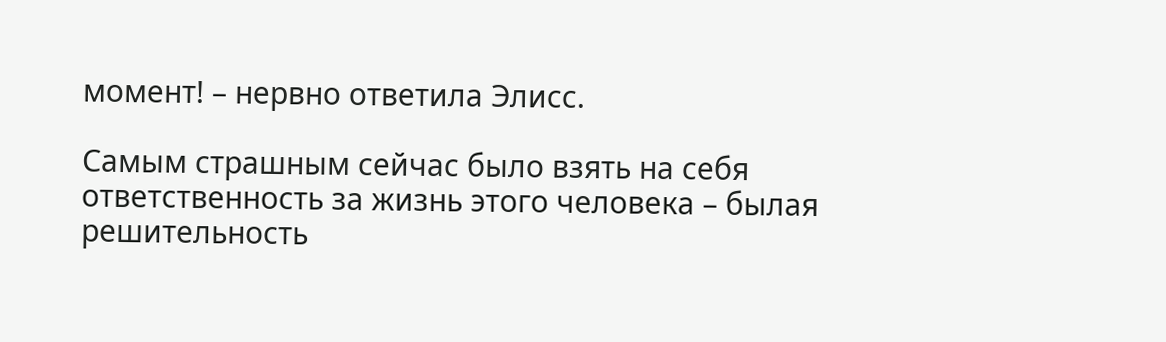момент! – нервно ответила Элисс.

Самым страшным сейчас было взять на себя ответственность за жизнь этого человека – былая решительность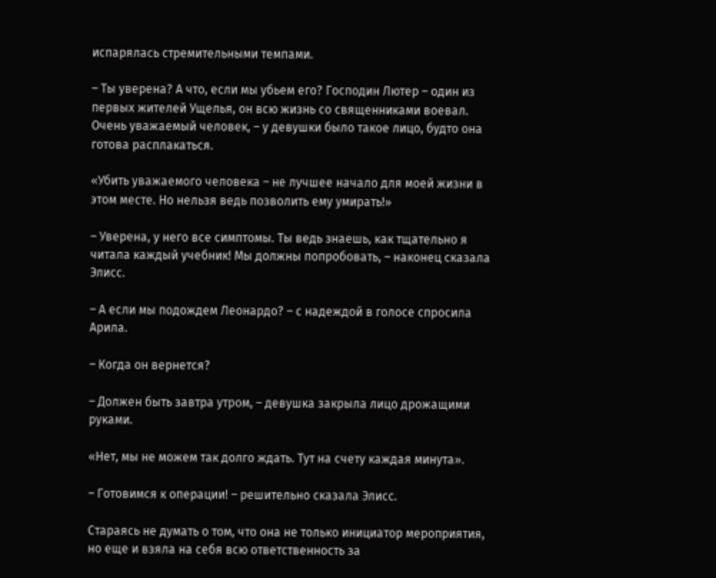испарялась стремительными темпами.

– Ты уверена? А что, если мы убьем его? Господин Лютер – один из первых жителей Ущелья, он всю жизнь со священниками воевал. Очень уважаемый человек, – у девушки было такое лицо, будто она готова расплакаться.

«Убить уважаемого человека – не лучшее начало для моей жизни в этом месте. Но нельзя ведь позволить ему умирать!»

– Уверена, у него все симптомы. Ты ведь знаешь, как тщательно я читала каждый учебник! Мы должны попробовать, – наконец сказала Элисс.

– А если мы подождем Леонардо? – с надеждой в голосе спросила Арила.

– Когда он вернется?

– Должен быть завтра утром, – девушка закрыла лицо дрожащими руками.

«Нет, мы не можем так долго ждать. Тут на счету каждая минута».

– Готовимся к операции! – решительно сказала Элисс.

Стараясь не думать о том, что она не только инициатор мероприятия, но еще и взяла на себя всю ответственность за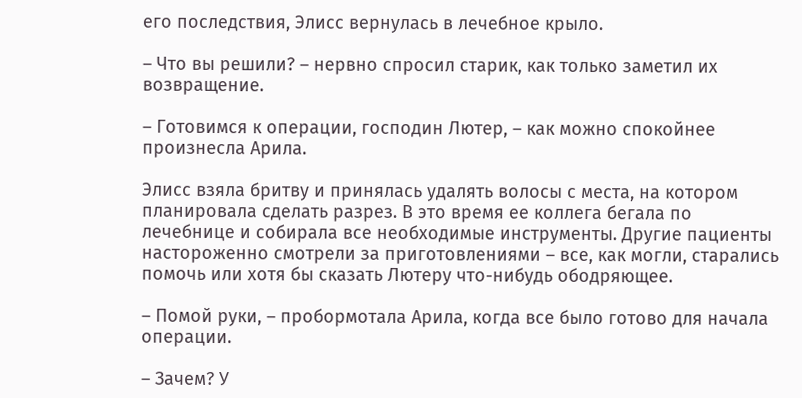его последствия, Элисс вернулась в лечебное крыло.

– Что вы решили? – нервно спросил старик, как только заметил их возвращение.

– Готовимся к операции, господин Лютер, – как можно спокойнее произнесла Арила.

Элисс взяла бритву и принялась удалять волосы с места, на котором планировала сделать разрез. В это время ее коллега бегала по лечебнице и собирала все необходимые инструменты. Другие пациенты настороженно смотрели за приготовлениями – все, как могли, старались помочь или хотя бы сказать Лютеру что-нибудь ободряющее.

– Помой руки, – пробормотала Арила, когда все было готово для начала операции.

– Зачем? У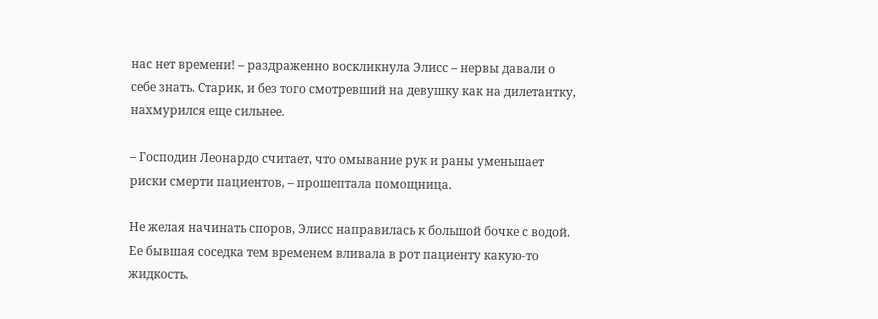нас нет времени! – раздраженно воскликнула Элисс – нервы давали о себе знать. Старик, и без того смотревший на девушку как на дилетантку, нахмурился еще сильнее.

– Господин Леонардо считает, что омывание рук и раны уменьшает риски смерти пациентов, – прошептала помощница.

Не желая начинать споров, Элисс направилась к большой бочке с водой. Ее бывшая соседка тем временем вливала в рот пациенту какую-то жидкость.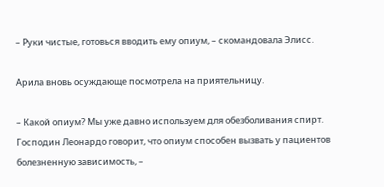– Руки чистые, готовься вводить ему опиум, – скомандовала Элисс.

Арила вновь осуждающе посмотрела на приятельницу.

– Какой опиум? Мы уже давно используем для обезболивания спирт. Господин Леонардо говорит, что опиум способен вызвать у пациентов болезненную зависимость, –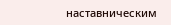наставническим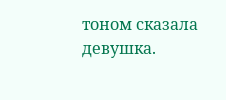тоном сказала девушка.